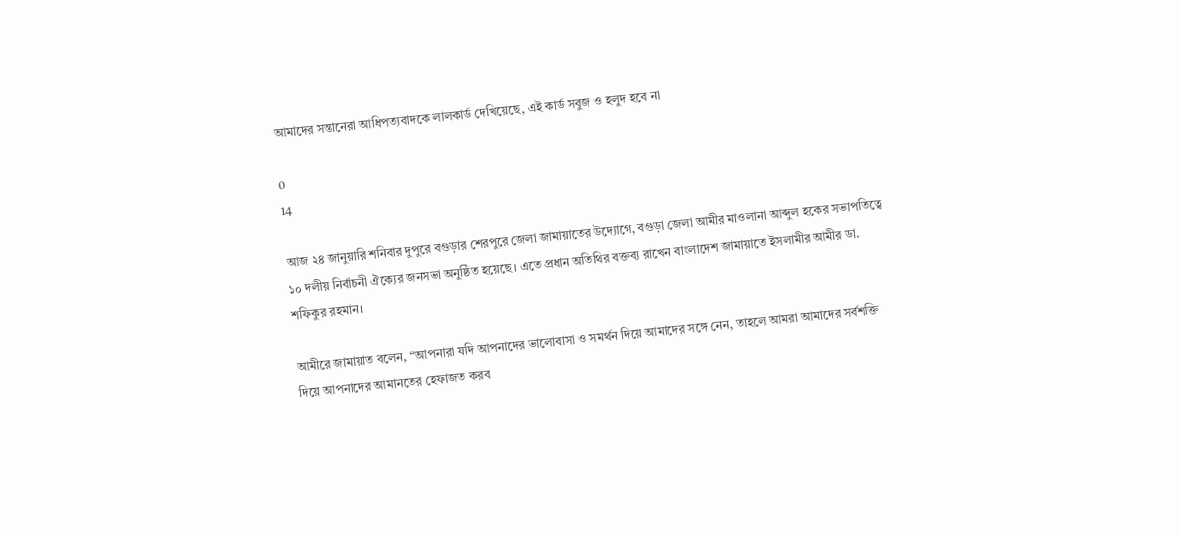আমাদের সন্তানেরা আধিপত্যবাদকে লালকার্ড দেখিয়েছে, এই কার্ড সবুজ ও হলুদ হবে না

0
14

আজ ২৪ জানুয়ারি শনিবার দুপুরে বগুড়ার শেরপুরে জেলা জামায়াতের উদ্যোগে, বগুড়া জেলা আমীর মাওলানা আব্দুল হকের সভাপতিত্বে ১০ দলীয় নির্বাচনী ঐক্যের জনসভা অনুষ্ঠিত হয়েছে। এতে প্রধান অতিথির বক্তব্য রাখেন বাংলাদেশ জামায়াতে ইসলামীর আমীর ডা. শফিকুর রহমান।

আমীরে জামায়াত বলেন, “আপনারা যদি আপনাদের ভালোবাসা ও সমর্থন দিয়ে আমাদের সঙ্গে নেন, তাহলে আমরা আমাদের সর্বশক্তি দিয়ে আপনাদের আমানতের হেফাজত করব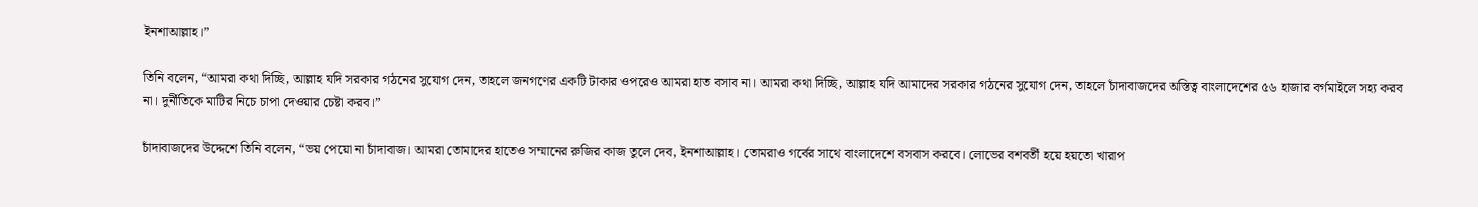ইনশাআল্লাহ।”

তিনি বলেন, “আমরা কথা দিচ্ছি, আল্লাহ যদি সরকার গঠনের সুযোগ দেন, তাহলে জনগণের একটি টাকার ওপরেও আমরা হাত বসাব না। আমরা কথা দিচ্ছি, আল্লাহ যদি আমাদের সরকার গঠনের সুযোগ দেন, তাহলে চাঁদাবাজদের অস্তিত্ব বাংলাদেশের ৫৬ হাজার বর্গমাইলে সহ্য করব না। দুর্নীতিকে মাটির নিচে চাপা দেওয়ার চেষ্টা করব।”

চাঁদাবাজদের উদ্দেশে তিনি বলেন, “ভয় পেয়ো না চাঁদাবাজ। আমরা তোমাদের হাতেও সম্মানের রুজির কাজ তুলে দেব, ইনশাআল্লাহ। তোমরাও গর্বের সাথে বাংলাদেশে বসবাস করবে। লোভের বশবর্তী হয়ে হয়তো খারাপ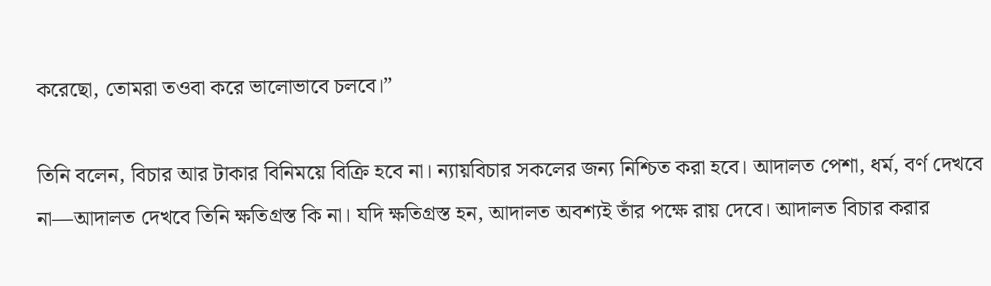করেছো, তোমরা তওবা করে ভালোভাবে চলবে।”

তিনি বলেন, বিচার আর টাকার বিনিময়ে বিক্রি হবে না। ন্যায়বিচার সকলের জন্য নিশ্চিত করা হবে। আদালত পেশা, ধর্ম, বর্ণ দেখবে না—আদালত দেখবে তিনি ক্ষতিগ্রস্ত কি না। যদি ক্ষতিগ্রস্ত হন, আদালত অবশ্যই তাঁর পক্ষে রায় দেবে। আদালত বিচার করার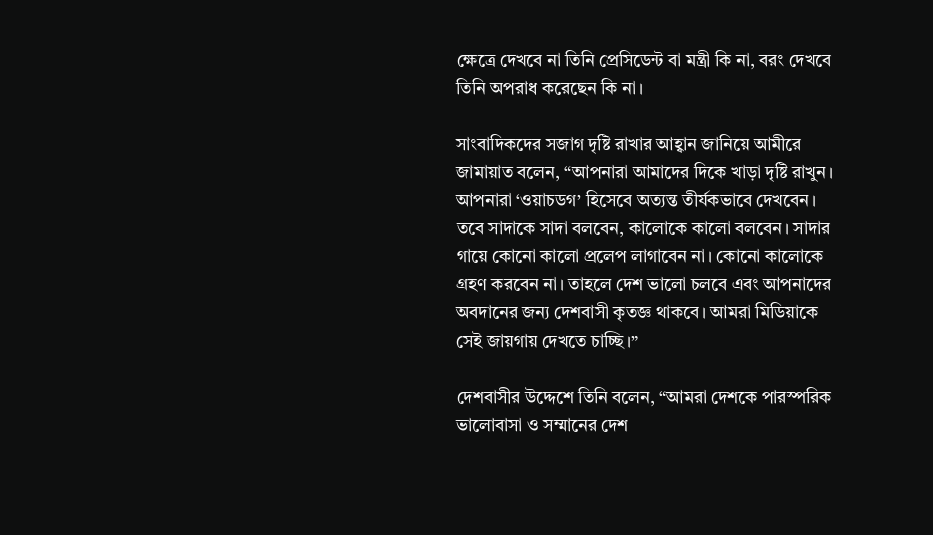ক্ষেত্রে দেখবে না তিনি প্রেসিডেন্ট বা মন্ত্রী কি না, বরং দেখবে তিনি অপরাধ করেছেন কি না।

সাংবাদিকদের সজাগ দৃষ্টি রাখার আহ্বান জানিয়ে আমীরে জামায়াত বলেন, “আপনারা আমাদের দিকে খাড়া দৃষ্টি রাখুন। আপনারা ‘ওয়াচডগ’ হিসেবে অত্যন্ত তীর্যকভাবে দেখবেন। তবে সাদাকে সাদা বলবেন, কালোকে কালো বলবেন। সাদার গায়ে কোনো কালো প্রলেপ লাগাবেন না। কোনো কালোকে গ্রহণ করবেন না। তাহলে দেশ ভালো চলবে এবং আপনাদের অবদানের জন্য দেশবাসী কৃতজ্ঞ থাকবে। আমরা মিডিয়াকে সেই জায়গায় দেখতে চাচ্ছি।”

দেশবাসীর উদ্দেশে তিনি বলেন, “আমরা দেশকে পারস্পরিক ভালোবাসা ও সম্মানের দেশ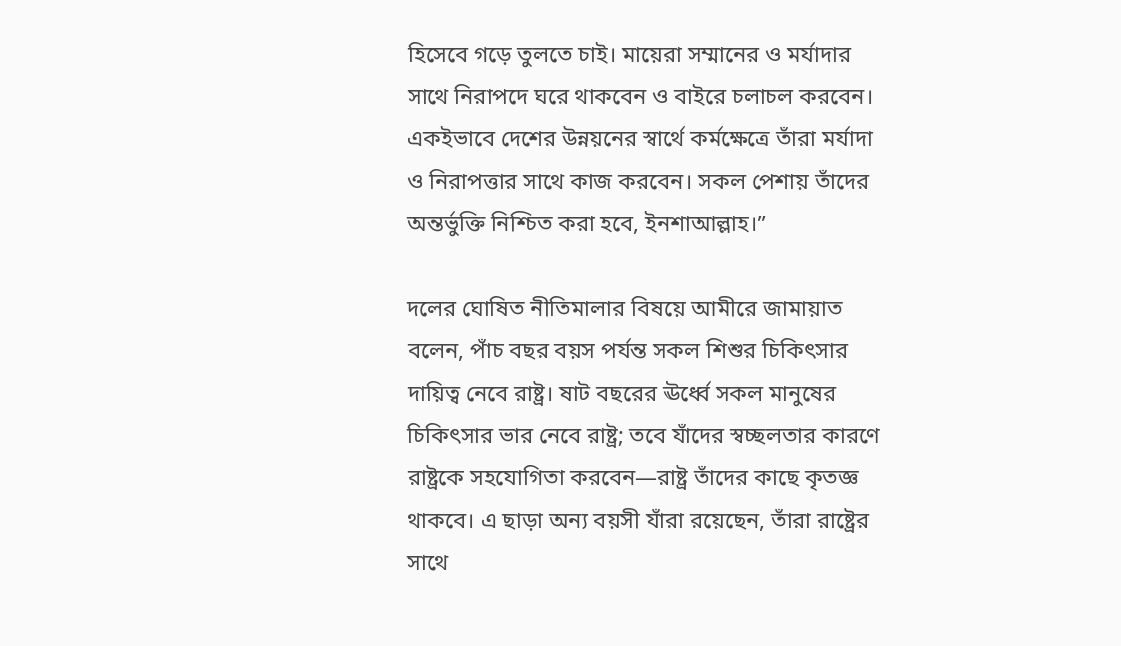হিসেবে গড়ে তুলতে চাই। মায়েরা সম্মানের ও মর্যাদার সাথে নিরাপদে ঘরে থাকবেন ও বাইরে চলাচল করবেন। একইভাবে দেশের উন্নয়নের স্বার্থে কর্মক্ষেত্রে তাঁরা মর্যাদা ও নিরাপত্তার সাথে কাজ করবেন। সকল পেশায় তাঁদের অন্তর্ভুক্তি নিশ্চিত করা হবে, ইনশাআল্লাহ।”

দলের ঘোষিত নীতিমালার বিষয়ে আমীরে জামায়াত বলেন, পাঁচ বছর বয়স পর্যন্ত সকল শিশুর চিকিৎসার দায়িত্ব নেবে রাষ্ট্র। ষাট বছরের ঊর্ধ্বে সকল মানুষের চিকিৎসার ভার নেবে রাষ্ট্র; তবে যাঁদের স্বচ্ছলতার কারণে রাষ্ট্রকে সহযোগিতা করবেন—রাষ্ট্র তাঁদের কাছে কৃতজ্ঞ থাকবে। এ ছাড়া অন্য বয়সী যাঁরা রয়েছেন, তাঁরা রাষ্ট্রের সাথে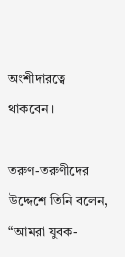অংশীদারত্বে থাকবেন।

তরুণ-তরুণীদের উদ্দেশে তিনি বলেন, “আমরা যুবক-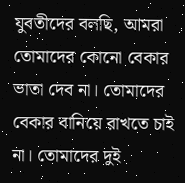যুবতীদের বলছি, আমরা তোমাদের কোনো বেকার ভাতা দেব না। তোমাদের বেকার বানিয়ে রাখতে চাই না। তোমাদের দুই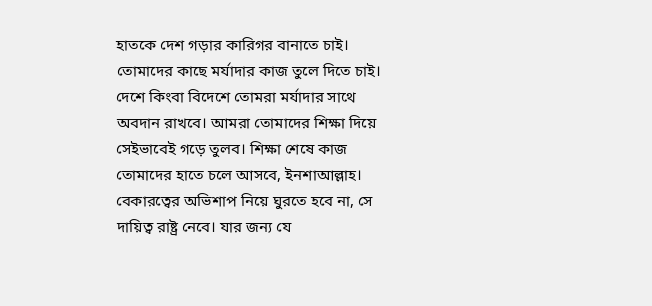হাতকে দেশ গড়ার কারিগর বানাতে চাই। তোমাদের কাছে মর্যাদার কাজ তুলে দিতে চাই। দেশে কিংবা বিদেশে তোমরা মর্যাদার সাথে অবদান রাখবে। আমরা তোমাদের শিক্ষা দিয়ে সেইভাবেই গড়ে তুলব। শিক্ষা শেষে কাজ তোমাদের হাতে চলে আসবে, ইনশাআল্লাহ। বেকারত্বের অভিশাপ নিয়ে ঘুরতে হবে না, সে দায়িত্ব রাষ্ট্র নেবে। যার জন্য যে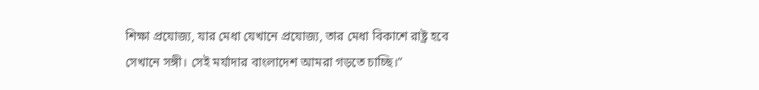শিক্ষা প্রযোজ্য, যার মেধা যেখানে প্রযোজ্য, তার মেধা বিকাশে রাষ্ট্র হবে সেখানে সঙ্গী। সেই মর্যাদার বাংলাদেশ আমরা গড়তে চাচ্ছি।”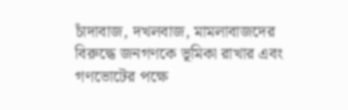চাঁদাবাজ, দখলবাজ, মামলাবাজদের বিরুদ্ধে জনগণকে ভূমিকা রাখার এবং গণভোটের পক্ষে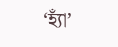‘হ্যাঁ’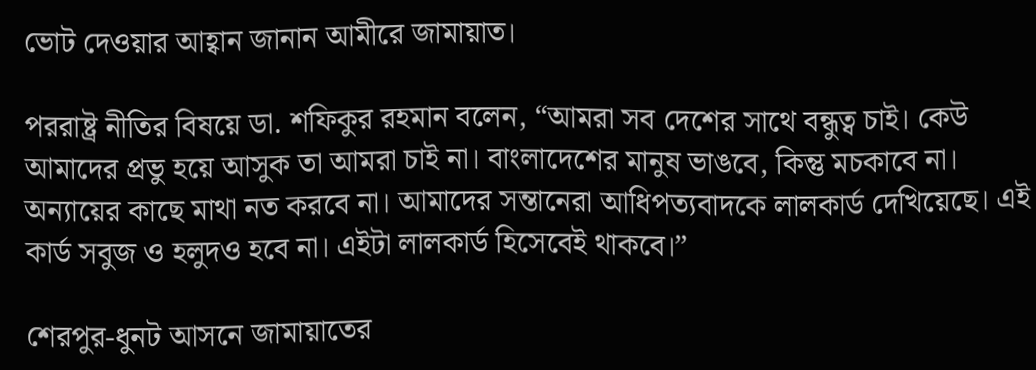ভোট দেওয়ার আহ্বান জানান আমীরে জামায়াত।

পররাষ্ট্র নীতির বিষয়ে ডা. শফিকুর রহমান বলেন, “আমরা সব দেশের সাথে বন্ধুত্ব চাই। কেউ আমাদের প্রভু হয়ে আসুক তা আমরা চাই না। বাংলাদেশের মানুষ ভাঙবে, কিন্তু মচকাবে না। অন্যায়ের কাছে মাথা নত করবে না। আমাদের সন্তানেরা আধিপত্যবাদকে লালকার্ড দেখিয়েছে। এই কার্ড সবুজ ও হলুদও হবে না। এইটা লালকার্ড হিসেবেই থাকবে।”

শেরপুর-ধুনট আসনে জামায়াতের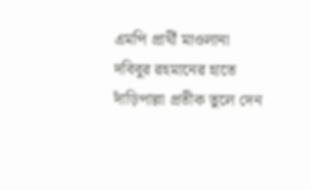এমপি প্রার্থী মাওলানা দবিবুর রহমানের হাতে দাঁড়িপাল্লা প্রতীক তুলে দেন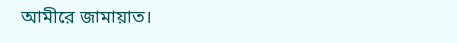আমীরে জামায়াত।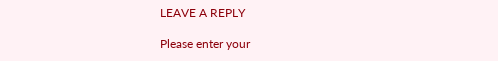LEAVE A REPLY

Please enter your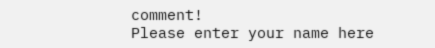comment!
Please enter your name here